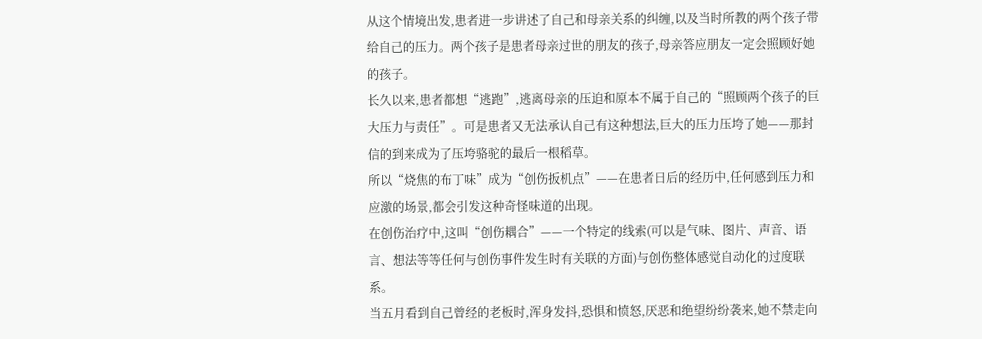从这个情境出发,患者进一步讲述了自己和母亲关系的纠缠,以及当时所教的两个孩子带给自己的压力。两个孩子是患者母亲过世的朋友的孩子,母亲答应朋友一定会照顾好她的孩子。
长久以来,患者都想“逃跑”,逃离母亲的压迫和原本不属于自己的“照顾两个孩子的巨大压力与责任”。可是患者又无法承认自己有这种想法,巨大的压力压垮了她——那封信的到来成为了压垮骆驼的最后一根稻草。
所以“烧焦的布丁味”成为“创伤扳机点”——在患者日后的经历中,任何感到压力和应激的场景,都会引发这种奇怪味道的出现。
在创伤治疗中,这叫“创伤耦合”——一个特定的线索(可以是气味、图片、声音、语言、想法等等任何与创伤事件发生时有关联的方面)与创伤整体感觉自动化的过度联系。
当五月看到自己曾经的老板时,浑身发抖,恐惧和愤怒,厌恶和绝望纷纷袭来,她不禁走向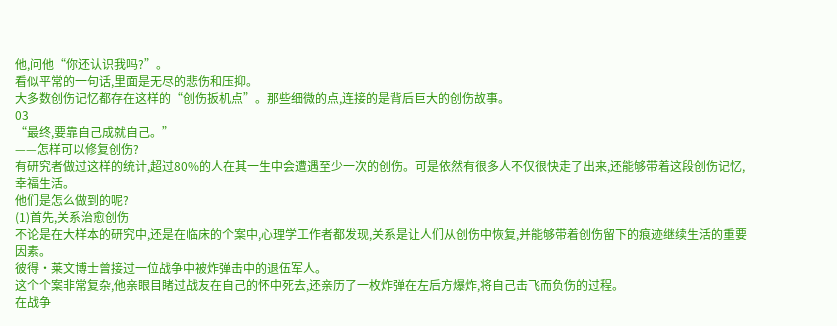他,问他“你还认识我吗?”。
看似平常的一句话,里面是无尽的悲伤和压抑。
大多数创伤记忆都存在这样的“创伤扳机点”。那些细微的点,连接的是背后巨大的创伤故事。
03
“最终,要靠自己成就自己。”
——怎样可以修复创伤?
有研究者做过这样的统计,超过80%的人在其一生中会遭遇至少一次的创伤。可是依然有很多人不仅很快走了出来,还能够带着这段创伤记忆,幸福生活。
他们是怎么做到的呢?
(1)首先,关系治愈创伤
不论是在大样本的研究中,还是在临床的个案中,心理学工作者都发现,关系是让人们从创伤中恢复,并能够带着创伤留下的痕迹继续生活的重要因素。
彼得·莱文博士曾接过一位战争中被炸弹击中的退伍军人。
这个个案非常复杂,他亲眼目睹过战友在自己的怀中死去,还亲历了一枚炸弹在左后方爆炸,将自己击飞而负伤的过程。
在战争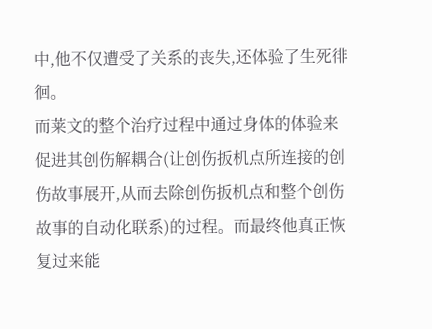中,他不仅遭受了关系的丧失,还体验了生死徘徊。
而莱文的整个治疗过程中通过身体的体验来促进其创伤解耦合(让创伤扳机点所连接的创伤故事展开,从而去除创伤扳机点和整个创伤故事的自动化联系)的过程。而最终他真正恢复过来能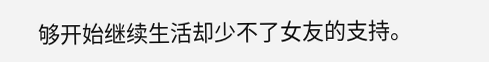够开始继续生活却少不了女友的支持。